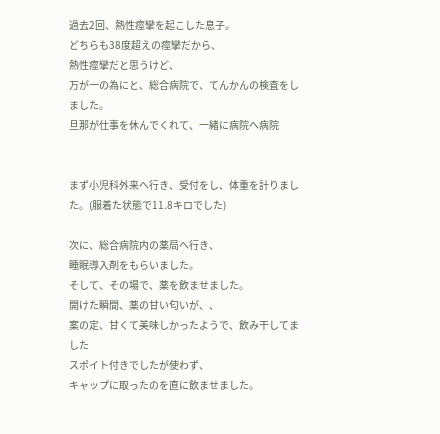過去2回、熱性痙攣を起こした息子。
どちらも38度超えの痙攣だから、
熱性痙攣だと思うけど、
万が一の為にと、総合病院で、てんかんの検査をしました。
旦那が仕事を休んでくれて、一緒に病院へ病院


まず小児科外来へ行き、受付をし、体重を計りました。(服着た状態で11.8キロでした)

次に、総合病院内の薬局へ行き、
睡眠導入剤をもらいました。
そして、その場で、薬を飲ませました。
開けた瞬間、薬の甘い匂いが、、
案の定、甘くて美味しかったようで、飲み干してました
スポイト付きでしたが使わず、
キャップに取ったのを直に飲ませました。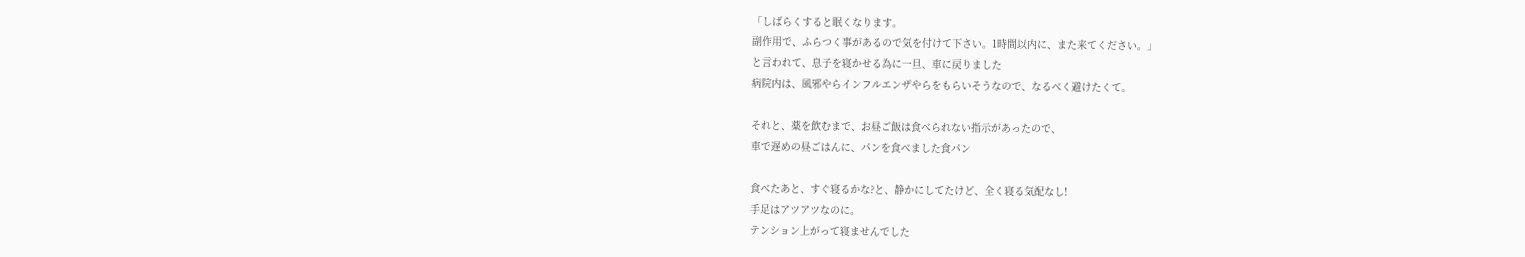「しばらくすると眠くなります。
副作用で、ふらつく事があるので気を付けて下さい。1時間以内に、また来てください。」
と言われて、息子を寝かせる為に一旦、車に戻りました
病院内は、風邪やらインフルエンザやらをもらいそうなので、なるべく避けたくて。

それと、薬を飲むまで、お昼ご飯は食べられない指示があったので、
車で遅めの昼ごはんに、パンを食べました食パン

食べたあと、すぐ寝るかな?と、静かにしてたけど、全く寝る気配なし!
手足はアツアツなのに。
テンション上がって寝ませんでした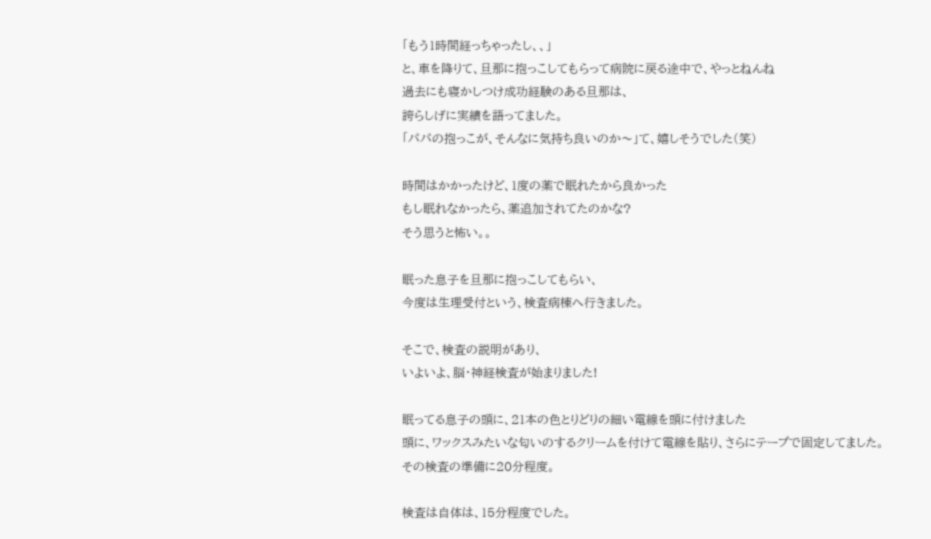「もう1時間経っちゃったし、、」
と、車を降りて、旦那に抱っこしてもらって病院に戻る途中で、やっとねんね
過去にも寝かしつけ成功経験のある旦那は、
誇らしげに実績を語ってました。
「パパの抱っこが、そんなに気持ち良いのか〜」て、嬉しそうでした(笑)

時間はかかったけど、1度の薬で眠れたから良かった
もし眠れなかったら、薬追加されてたのかな?
そう思うと怖い。。

眠った息子を旦那に抱っこしてもらい、
今度は生理受付という、検査病棟へ行きました。

そこで、検査の説明があり、
いよいよ、脳・神経検査が始まりました!

眠ってる息子の頭に、21本の色とりどりの細い電線を頭に付けました
頭に、ワックスみたいな匂いのするクリームを付けて電線を貼り、さらにテープで固定してました。
その検査の準備に20分程度。

検査は自体は、15分程度でした。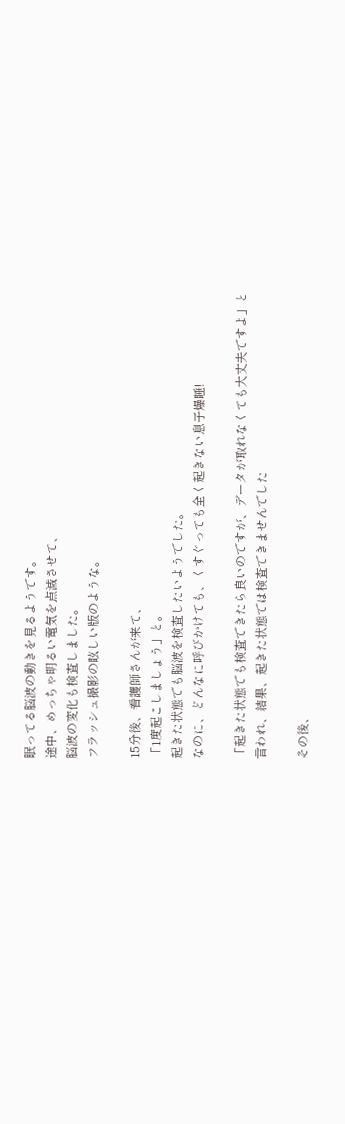眠ってる脳波の動きを見るようです。
途中、めっちゃ明るい電気を点滅させて、
脳波の変化も検査しました。
フラッシュ撮影の眩しい版のような。

15分後、看護師さんが来て、
「1度起こしましょう」と。
起きた状態でも脳波を検査したいようでした。
なのに、どんなに呼びかけても、くすぐっても全く起きない息子爆睡!

「起きた状態でも検査できたら良いのですが、データが取れなくても大丈夫ですよ」と言われ、結果、起きた状態では検査できませんでした

その後、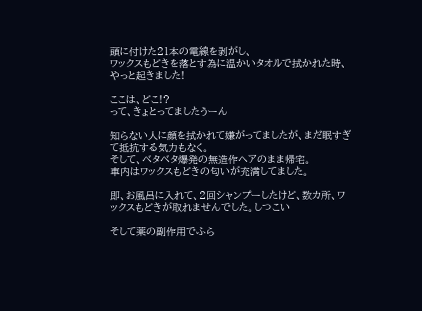頭に付けた21本の電線を剥がし、
ワックスもどきを落とす為に温かいタオルで拭かれた時、やっと起きました!

ここは、どこ!?
って、きょとってましたうーん

知らない人に顔を拭かれて嫌がってましたが、まだ眠すぎて抵抗する気力もなく。
そして、ベタベタ爆発の無造作ヘアのまま帰宅。
車内はワックスもどきの匂いが充満してました。

即、お風呂に入れて、2回シャンプーしたけど、数カ所、ワックスもどきが取れませんでした。しつこい

そして薬の副作用でふら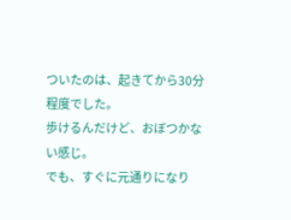ついたのは、起きてから30分程度でした。
歩けるんだけど、おぼつかない感じ。
でも、すぐに元通りになり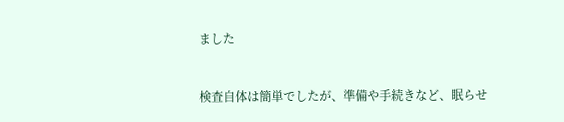ました


検査自体は簡単でしたが、準備や手続きなど、眠らせ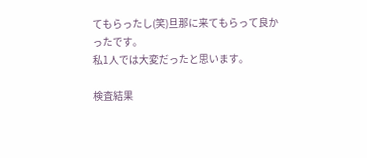てもらったし(笑)旦那に来てもらって良かったです。
私1人では大変だったと思います。

検査結果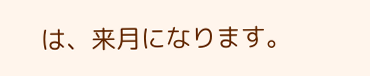は、来月になります。